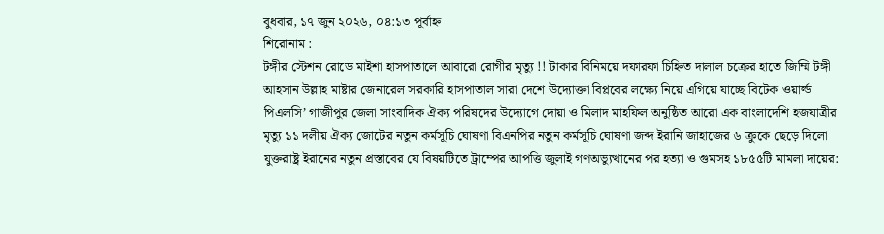বুধবার, ১৭ জুন ২০২৬, ০৪:১৩ পূর্বাহ্ন
শিরোনাম :
টঙ্গীর স্টেশন রোডে মাইশা হাসপাতালে আবারো রোগীর মৃত্যু !! টাকার বিনিময়ে দফারফা চিহ্নিত দালাল চক্রের হাতে জিম্মি টঙ্গী আহসান উল্লাহ মাষ্টার জেনারেল সরকারি হাসপাতাল সারা দেশে উদ্যোক্তা বিপ্লবের লক্ষ্যে নিয়ে এগিয়ে যাচ্ছে বিটেক ওয়ার্ল্ড পিএলসি’ গাজীপুর জেলা সাংবাদিক ঐক্য পরিষদের উদ্যোগে দোয়া ও মিলাদ মাহফিল অনুষ্ঠিত আরো এক বাংলাদেশি হজযাত্রীর মৃত্যু ১১ দলীয় ঐক্য জোটের নতুন কর্মসূচি ঘোষণা বিএনপির নতুন কর্মসূচি ঘোষণা জব্দ ইরানি জাহাজের ৬ ক্রুকে ছেড়ে দিলো যুক্তরাষ্ট্র ইরানের নতুন প্রস্তাবের যে বিষয়টিতে ট্রাম্পের আপত্তি জুলাই গণঅভ্যুত্থানের পর হত্যা ও গুমসহ ১৮৫৫টি মামলা দায়ের: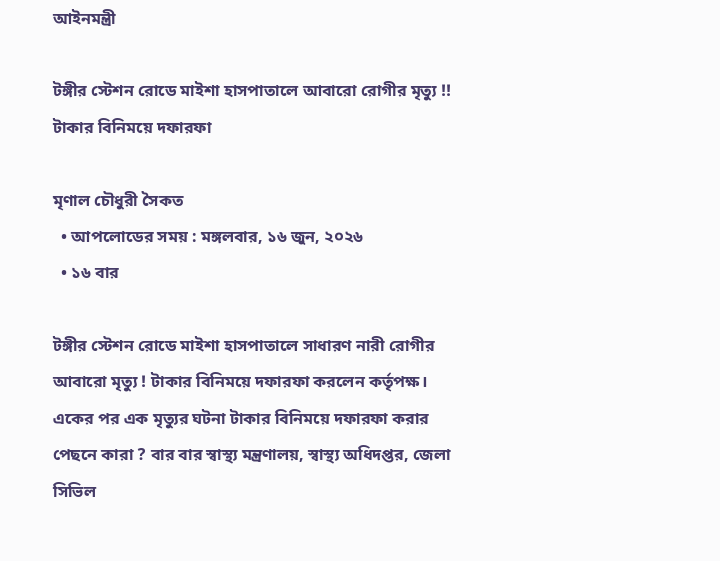আইনমন্ত্রী

টঙ্গীর স্টেশন রোডে মাইশা হাসপাতালে আবারো রোগীর মৃত্যু !! টাকার বিনিময়ে দফারফা

মৃণাল চৌধুরী সৈকত
  • আপলোডের সময় : মঙ্গলবার, ১৬ জুন, ২০২৬
  • ১৬ বার

টঙ্গীর স্টেশন রোডে মাইশা হাসপাতালে সাধারণ নারী রোগীর আবারো মৃত্যু ! টাকার বিনিময়ে দফারফা করলেন কর্তৃপক্ষ। একের পর এক মৃত্যুর ঘটনা টাকার বিনিময়ে দফারফা করার পেছনে কারা ? বার বার স্বাস্থ্য মন্ত্রণালয়, স্বাস্থ্য অধিদপ্তর, জেলা সিভিল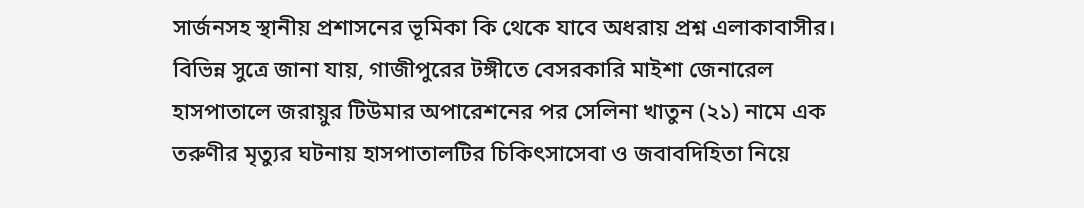সার্জনসহ স্থানীয় প্রশাসনের ভূমিকা কি থেকে যাবে অধরায় প্রশ্ন এলাকাবাসীর।
বিভিন্ন সুত্রে জানা যায়, গাজীপুরের টঙ্গীতে বেসরকারি মাইশা জেনারেল হাসপাতালে জরায়ুর টিউমার অপারেশনের পর সেলিনা খাতুন (২১) নামে এক তরুণীর মৃত্যুর ঘটনায় হাসপাতালটির চিকিৎসাসেবা ও জবাবদিহিতা নিয়ে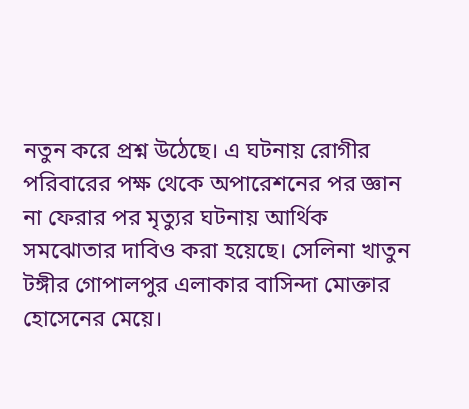নতুন করে প্রশ্ন উঠেছে। এ ঘটনায় রোগীর পরিবারের পক্ষ থেকে অপারেশনের পর জ্ঞান না ফেরার পর মৃত্যুর ঘটনায় আর্থিক সমঝোতার দাবিও করা হয়েছে। সেলিনা খাতুন টঙ্গীর গোপালপুর এলাকার বাসিন্দা মোক্তার হোসেনের মেয়ে।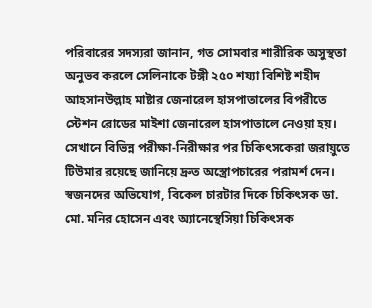পরিবারের সদস্যরা জানান, গত সোমবার শারীরিক অসুস্থতা অনুভব করলে সেলিনাকে টঙ্গী ২৫০ শয্যা বিশিষ্ট শহীদ আহসানউল্লাহ মাষ্টার জেনারেল হাসপাতালের বিপরীতে স্টেশন রোডের মাইশা জেনারেল হাসপাতালে নেওয়া হয়। সেখানে বিভিন্ন পরীক্ষা-নিরীক্ষার পর চিকিৎসকেরা জরায়ুতে টিউমার রয়েছে জানিয়ে দ্রুত অস্ত্রোপচারের পরামর্শ দেন।
স্বজনদের অভিযোগ, বিকেল চারটার দিকে চিকিৎসক ডা. মো. মনির হোসেন এবং অ্যানেস্থেসিয়া চিকিৎসক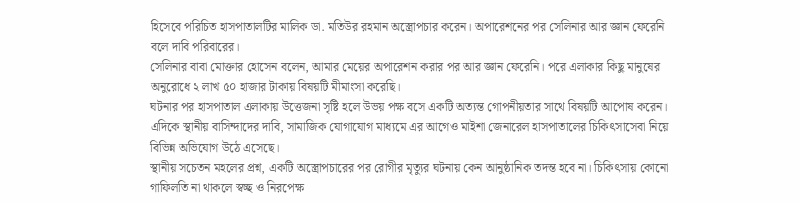হিসেবে পরিচিত হাসপাতালটির মালিক ডা. মতিউর রহমান অস্ত্রোপচার করেন। অপারেশনের পর সেলিনার আর জ্ঞান ফেরেনি বলে দাবি পরিবারের।
সেলিনার বাবা মোক্তার হোসেন বলেন, আমার মেয়ের অপারেশন করার পর আর জ্ঞান ফেরেনি। পরে এলাকার কিছু মানুষের অনুরোধে ২ লাখ ৫০ হাজার টাকায় বিষয়টি মীমাংসা করেছি।
ঘটনার পর হাসপাতাল এলাকায় উত্তেজনা সৃষ্টি হলে উভয় পক্ষ বসে একটি অত্যন্ত গোপনীয়তার সাথে বিষয়টি আপোষ করেন।
এদিকে স্থানীয় বাসিন্দাদের দাবি, সামাজিক যোগাযোগ মাধ্যমে এর আগেও মাইশা জেনারেল হাসপাতালের চিকিৎসাসেবা নিয়ে বিভিন্ন অভিযোগ উঠে এসেছে।
স্থানীয় সচেতন মহলের প্রশ্ন, একটি অস্ত্রোপচারের পর রোগীর মৃত্যুর ঘটনায় কেন আনুষ্ঠানিক তদন্ত হবে না। চিকিৎসায় কোনো গাফিলতি না থাকলে স্বচ্ছ ও নিরপেক্ষ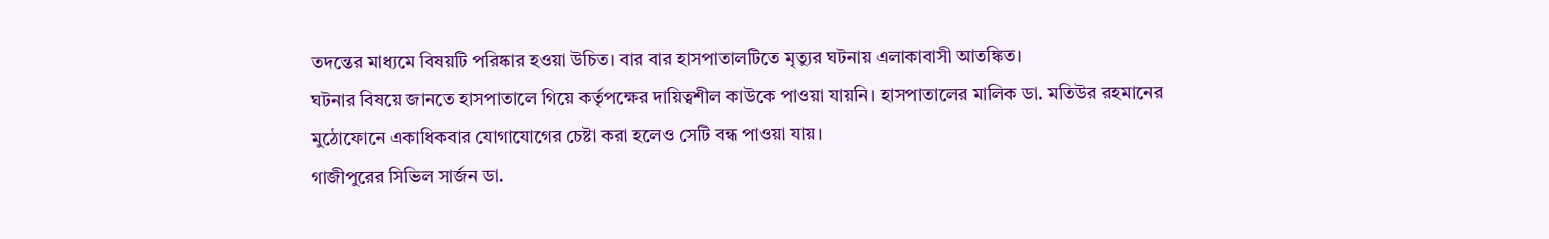তদন্তের মাধ্যমে বিষয়টি পরিষ্কার হওয়া উচিত। বার বার হাসপাতালটিতে মৃত্যুর ঘটনায় এলাকাবাসী আতঙ্কিত।
ঘটনার বিষয়ে জানতে হাসপাতালে গিয়ে কর্তৃপক্ষের দায়িত্বশীল কাউকে পাওয়া যায়নি। হাসপাতালের মালিক ডা. মতিউর রহমানের মুঠোফোনে একাধিকবার যোগাযোগের চেষ্টা করা হলেও সেটি বন্ধ পাওয়া যায়।
গাজীপুরের সিভিল সার্জন ডা.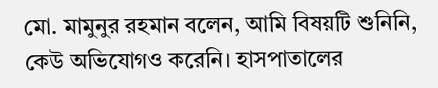মো. মামুনুর রহমান বলেন, আমি বিষয়টি শুনিনি, কেউ অভিযোগও করেনি। হাসপাতালের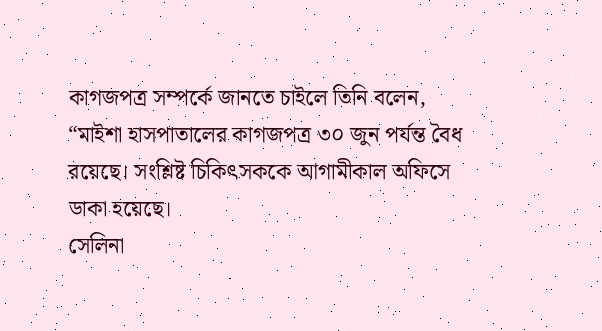কাগজপত্র সম্পর্কে জানতে চাইলে তিনি বলেন, “মাইশা হাসপাতালের কাগজপত্র ৩০ জুন পর্যন্ত বৈধ রয়েছে। সংশ্লিষ্ট চিকিৎসককে আগামীকাল অফিসে ডাকা হয়েছে।
সেলিনা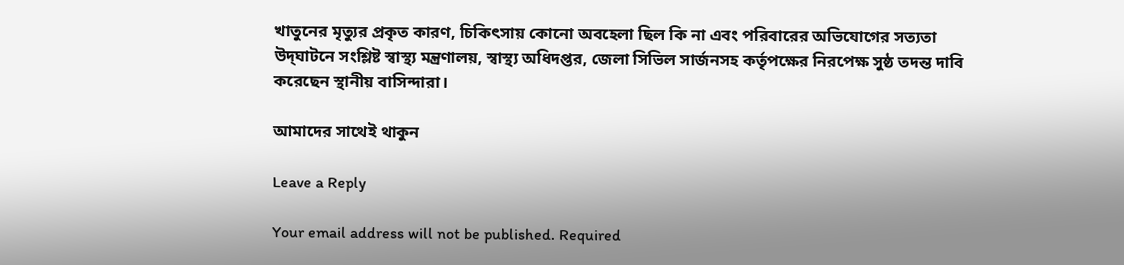খাতুনের মৃত্যুর প্রকৃত কারণ, চিকিৎসায় কোনো অবহেলা ছিল কি না এবং পরিবারের অভিযোগের সত্যতা উদ্‌ঘাটনে সংশ্লিষ্ট স্বাস্থ্য মন্ত্রণালয়, স্বাস্থ্য অধিদপ্তর, জেলা সিভিল সার্জনসহ কর্তৃপক্ষের নিরপেক্ষ সুষ্ঠ তদন্ত দাবি করেছেন স্থানীয় বাসিন্দারা।

আমাদের সাথেই থাকুন

Leave a Reply

Your email address will not be published. Required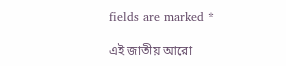fields are marked *

এই জাতীয় আরো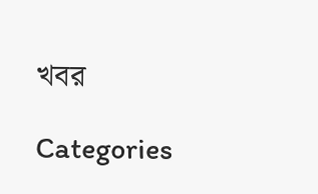খবর

Categories